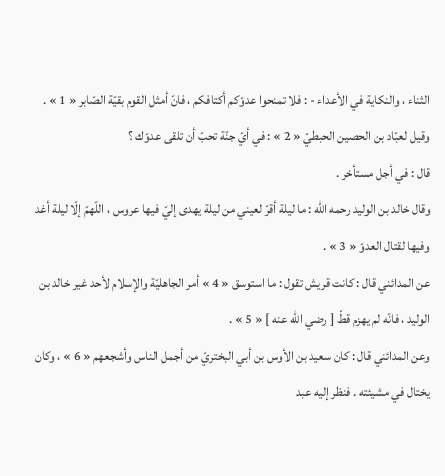الثناء ، والنكاية في الأعداء - : فلا تمنحوا عدوّكم أكتافكم ، فانّ أمثل القوم بقيّة الصّابر « 1 » .
وقيل لعبّاد بن الحصين الحبطيّ « 2 » : في أيّ جنّة تحبّ أن تلقى عدوّك ؟
قال : في أجل مستأخر .
وقال خالد بن الوليد رحمه اللّه : ما ليلة أقرّ لعيني من ليلة يهدى إليّ فيها عروس ، اللّهمّ إلّا ليلة أغد وفيها لقتال العدوّ « 3 » .
عن المدائني قال : كانت قريش تقول : ما استوسق « 4 » أمر الجاهليّة والإسلام لأحد غير خالد بن الوليد ، فانّه لم يهزم قطّ [ رضي اللّه عنه ] « 5 » .
وعن المدائني قال : كان سعيد بن الأوس بن أبي البختريّ من أجمل الناس وأشجعهم « 6 » ، وكان يختال في مشيئته . فنظر إليه عبد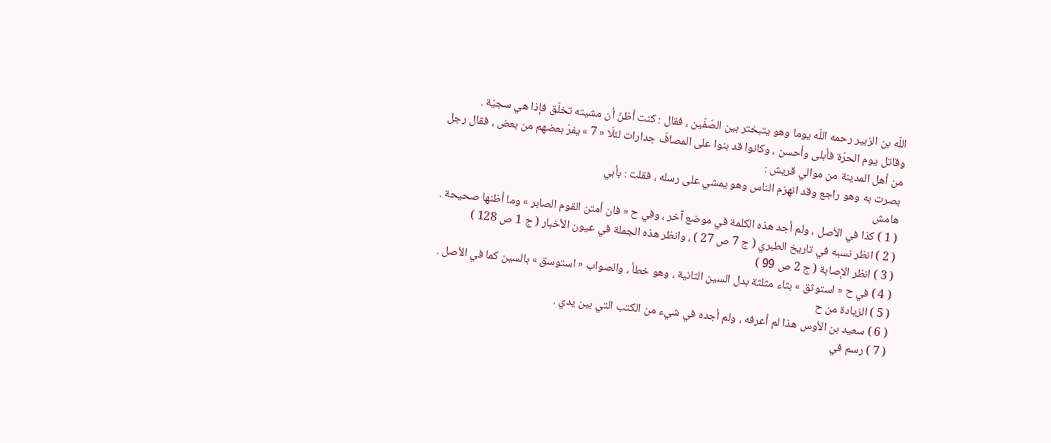اللّه بن الزبير رحمه اللّه يوما وهو يتبختر بين الصّفّين ، فقال : كنت أظنّ أن مشيته تخلّق فإذا هي سجيّة .
وقاتل يوم الحرّة فأبلى وأحسن ، وكانوا قد بنوا على المصافّ جدارات لئلّا « 7 » يفرّ بعضهم من بعض ، فقال رجل من أهل المدينة من موالي قريش :
بصرت به وهو راجع وقد انهزم الناس وهو يمشي على رسله ، فقلت : بأبي
هامش
( 1 ) كذا في الأصل ، ولم أجد هذه الكلمة في موضع آخر ، وفي ح « فان أمتن القوم الصابر » وما أظنها صحيحة .
( 2 ) انظر نسبه في تاريخ الطبري ( ج 7 ص 27 ) ، وانظر هذه الجملة في عيون الأخبار ( ج 1 ص 128 )
( 3 ) انظر الإصابة ( ج 2 ص 99 )
( 4 ) في ح « استوثق » بثاء مثلثة بدل السين الثانية ، وهو خطأ ، والصواب « استوسق » بالسين كما في الأصل .
( 5 ) الزيادة من ح
( 6 ) سعيد بن الأوس هذا لم أعرفه ، ولم أجده في شيء من الكتب التي بين يدي .
( 7 ) رسم في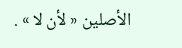الأصلين « لأن لا » .